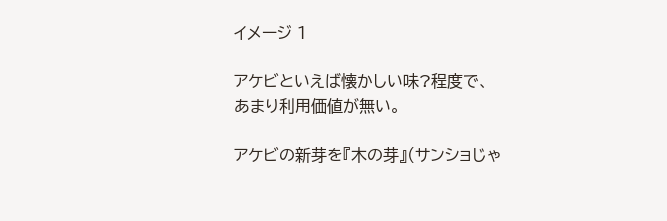イメージ 1

アケビといえば懐かしい味?程度で、あまり利用価値が無い。

アケビの新芽を『木の芽』(サンショじゃ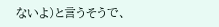ないよ)と言うそうで、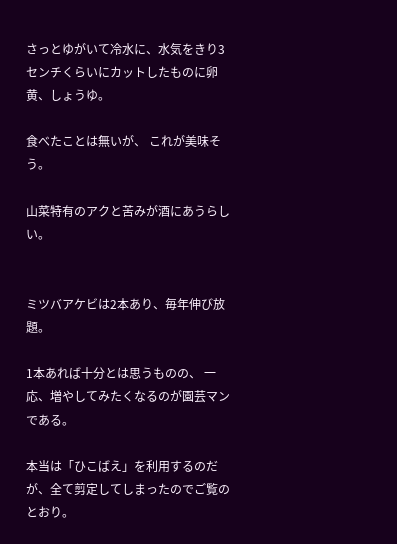さっとゆがいて冷水に、水気をきり3センチくらいにカットしたものに卵黄、しょうゆ。

食べたことは無いが、 これが美味そう。

山菜特有のアクと苦みが酒にあうらしい。


ミツバアケビは2本あり、毎年伸び放題。

1本あれば十分とは思うものの、 一応、増やしてみたくなるのが園芸マンである。

本当は「ひこばえ」を利用するのだが、全て剪定してしまったのでご覧のとおり。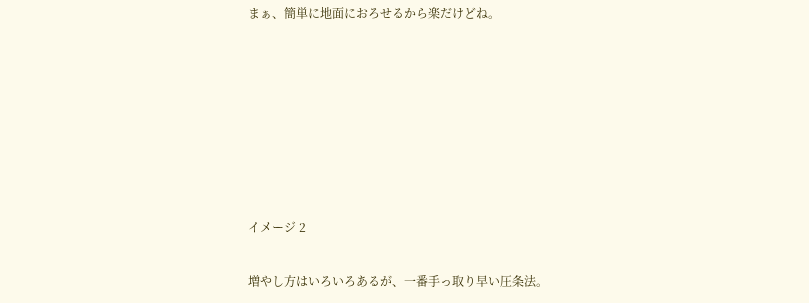まぁ、簡単に地面におろせるから楽だけどね。







イメージ 2

増やし方はいろいろあるが、一番手っ取り早い圧条法。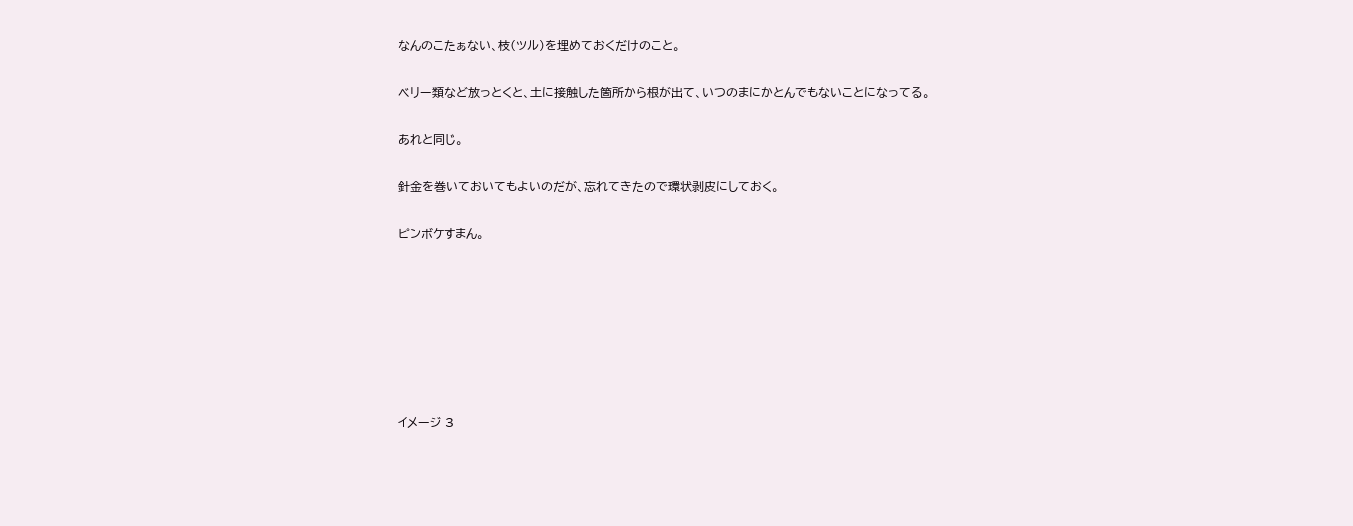なんのこたぁない、枝(ツル)を埋めておくだけのこと。

ベリー類など放っとくと、土に接触した箇所から根が出て、いつのまにかとんでもないことになってる。

あれと同じ。

針金を巻いておいてもよいのだが、忘れてきたので環状剥皮にしておく。

ピンボケすまん。







イメージ 3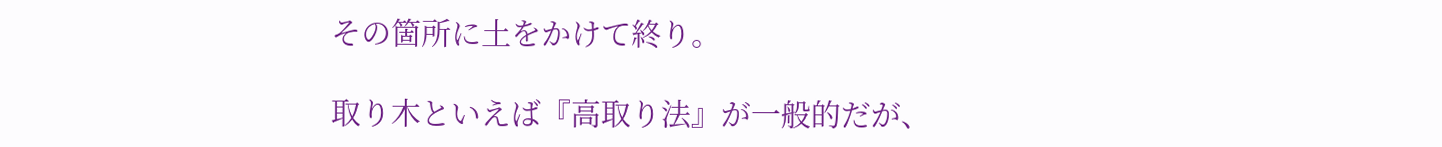その箇所に土をかけて終り。

取り木といえば『高取り法』が一般的だが、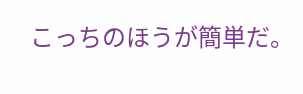こっちのほうが簡単だ。